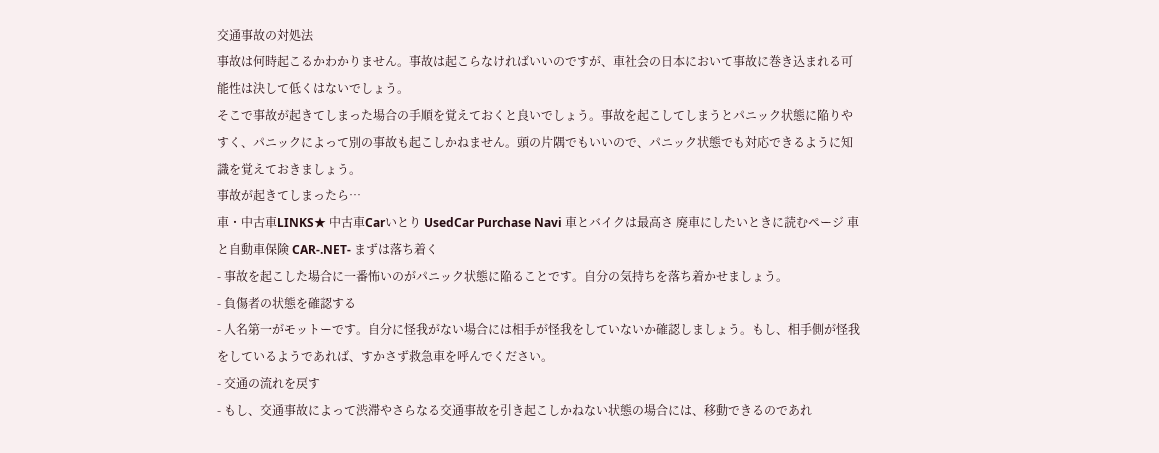交通事故の対処法
事故は何時起こるかわかりません。事故は起こらなければいいのですが、車社会の日本において事故に巻き込まれる可能性は決して低くはないでしょう。
そこで事故が起きてしまった場合の手順を覚えておくと良いでしょう。事故を起こしてしまうとパニック状態に陥りやすく、パニックによって別の事故も起こしかねません。頭の片隅でもいいので、パニック状態でも対応できるように知識を覚えておきましょう。
事故が起きてしまったら…
車・中古車LINKS★ 中古車Carいとり UsedCar Purchase Navi 車とバイクは最高さ 廃車にしたいときに読むページ 車と自動車保険 CAR-.NET- まずは落ち着く
- 事故を起こした場合に一番怖いのがパニック状態に陥ることです。自分の気持ちを落ち着かせましょう。
- 負傷者の状態を確認する
- 人名第一がモットーです。自分に怪我がない場合には相手が怪我をしていないか確認しましょう。もし、相手側が怪我をしているようであれば、すかさず救急車を呼んでください。
- 交通の流れを戻す
- もし、交通事故によって渋滞やさらなる交通事故を引き起こしかねない状態の場合には、移動できるのであれ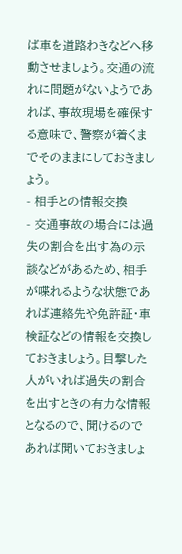ば車を道路わきなどへ移動させましょう。交通の流れに問題がないようであれば、事故現場を確保する意味で、警察が着くまでそのままにしておきましょう。
- 相手との情報交換
- 交通事故の場合には過失の割合を出す為の示談などがあるため、相手が喋れるような状態であれば連絡先や免許証・車検証などの情報を交換しておきましょう。目撃した人がいれば過失の割合を出すときの有力な情報となるので、聞けるのであれば聞いておきましょ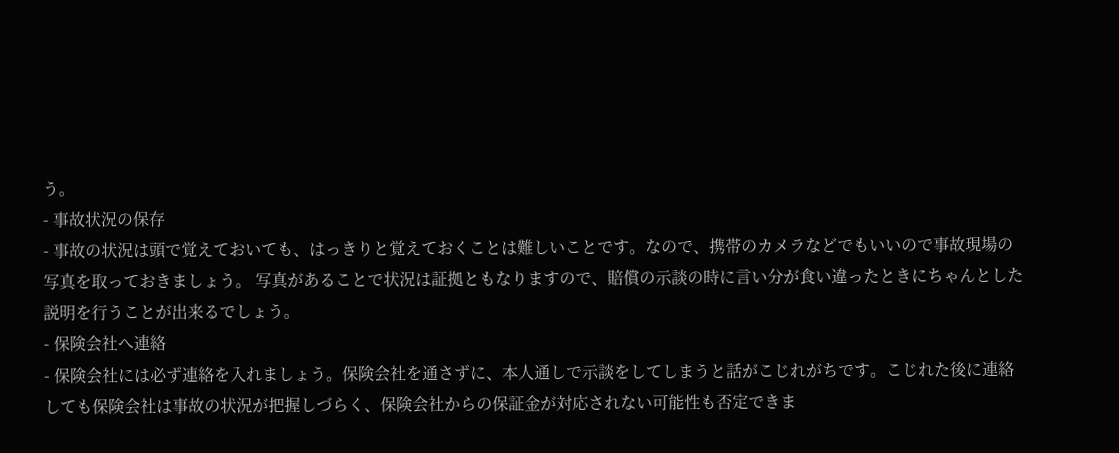う。
- 事故状況の保存
- 事故の状況は頭で覚えておいても、はっきりと覚えておくことは難しいことです。なので、携帯のカメラなどでもいいので事故現場の写真を取っておきましょう。 写真があることで状況は証拠ともなりますので、賠償の示談の時に言い分が食い違ったときにちゃんとした説明を行うことが出来るでしょう。
- 保険会社へ連絡
- 保険会社には必ず連絡を入れましょう。保険会社を通さずに、本人通しで示談をしてしまうと話がこじれがちです。こじれた後に連絡しても保険会社は事故の状況が把握しづらく、保険会社からの保証金が対応されない可能性も否定できま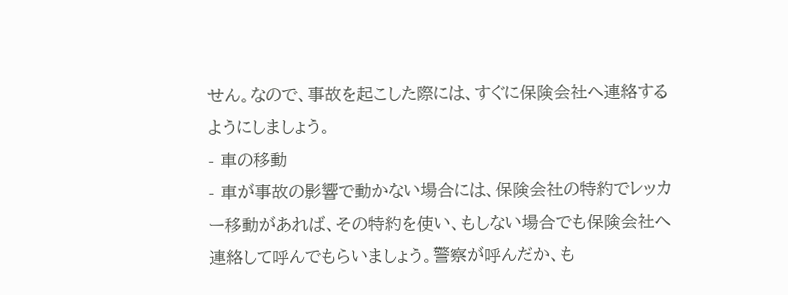せん。なので、事故を起こした際には、すぐに保険会社へ連絡するようにしましょう。
- 車の移動
- 車が事故の影響で動かない場合には、保険会社の特約でレッカー移動があれば、その特約を使い、もしない場合でも保険会社へ連絡して呼んでもらいましょう。警察が呼んだか、も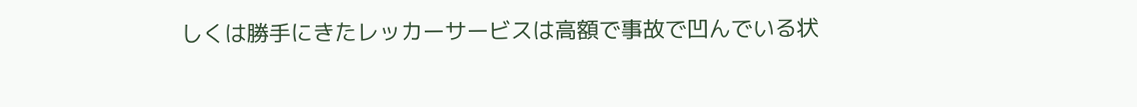しくは勝手にきたレッカーサービスは高額で事故で凹んでいる状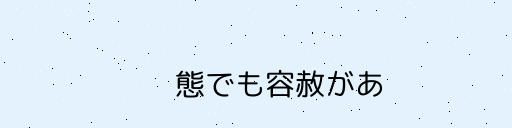態でも容赦があ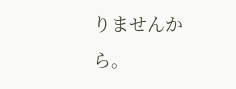りませんから。